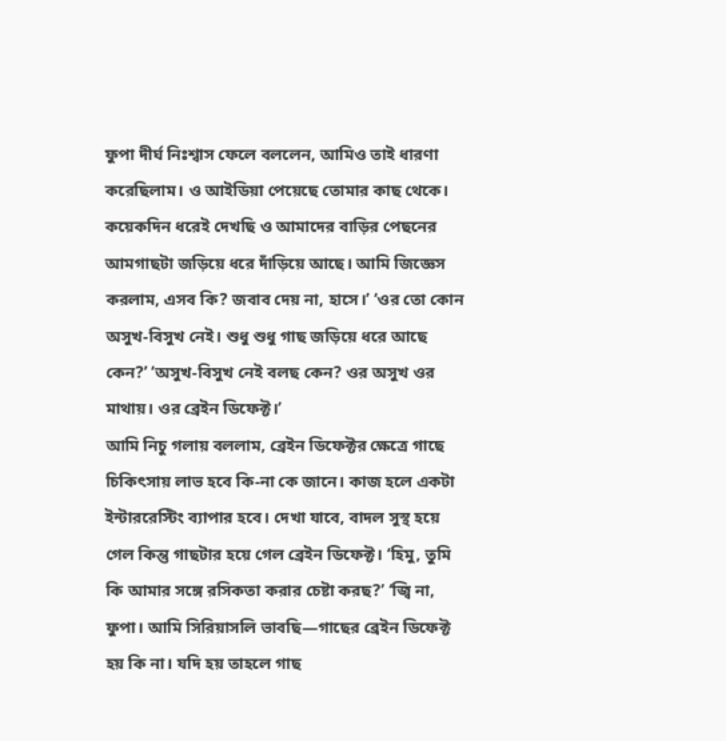ফুপা দীর্ঘ নিঃশ্বাস ফেলে বললেন, আমিও তাই ধারণা করেছিলাম। ও আইডিয়া পেয়েছে তোমার কাছ থেকে। কয়েকদিন ধরেই দেখছি ও আমাদের বাড়ির পেছনের আমগাছটা জড়িয়ে ধরে দাঁড়িয়ে আছে। আমি জিজ্ঞেস করলাম, এসব কি? জবাব দেয় না, হাসে।’ ‘ওর তো কোন অসুখ-বিসুখ নেই। শুধু শুধু গাছ জড়িয়ে ধরে আছে কেন?’ ‘অসুখ-বিসুখ নেই বলছ কেন? ওর অসুখ ওর মাথায়। ওর ব্রেইন ডিফেক্ট।’
আমি নিচু গলায় বললাম, ব্রেইন ডিফেক্টর ক্ষেত্রে গাছে চিকিৎসায় লাভ হবে কি-না কে জানে। কাজ হলে একটা ইন্টাররেস্টিং ব্যাপার হবে। দেখা যাবে, বাদল সুস্থ হয়ে গেল কিন্তু গাছটার হয়ে গেল ব্রেইন ডিফেক্ট। ‘হিমু, তুমি কি আমার সঙ্গে রসিকতা করার চেষ্টা করছ?’ ‘জ্বি না, ফুপা। আমি সিরিয়াসলি ভাবছি—গাছের ব্রেইন ডিফেক্ট হয় কি না। যদি হয় তাহলে গাছ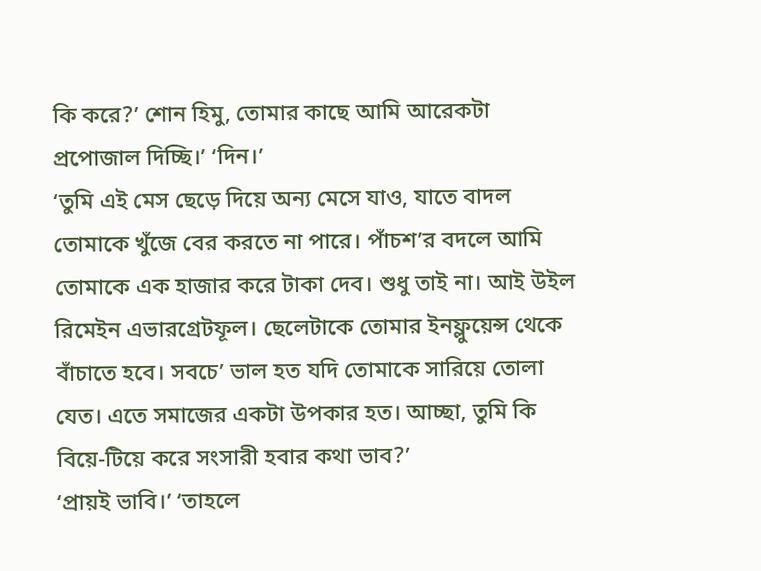কি করে?’ শোন হিমু, তোমার কাছে আমি আরেকটা প্রপোজাল দিচ্ছি।’ ‘দিন।’
‘তুমি এই মেস ছেড়ে দিয়ে অন্য মেসে যাও, যাতে বাদল তোমাকে খুঁজে বের করতে না পারে। পাঁচশ’র বদলে আমি তোমাকে এক হাজার করে টাকা দেব। শুধু তাই না। আই উইল রিমেইন এভারগ্রেটফূল। ছেলেটাকে তোমার ইনফ্লুয়েন্স থেকে বাঁচাতে হবে। সবচে’ ভাল হত যদি তোমাকে সারিয়ে তোলা যেত। এতে সমাজের একটা উপকার হত। আচ্ছা, তুমি কি বিয়ে-টিয়ে করে সংসারী হবার কথা ভাব?’
‘প্রায়ই ভাবি।’ ‘তাহলে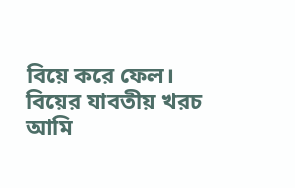বিয়ে করে ফেল। বিয়ের যাবতীয় খরচ আমি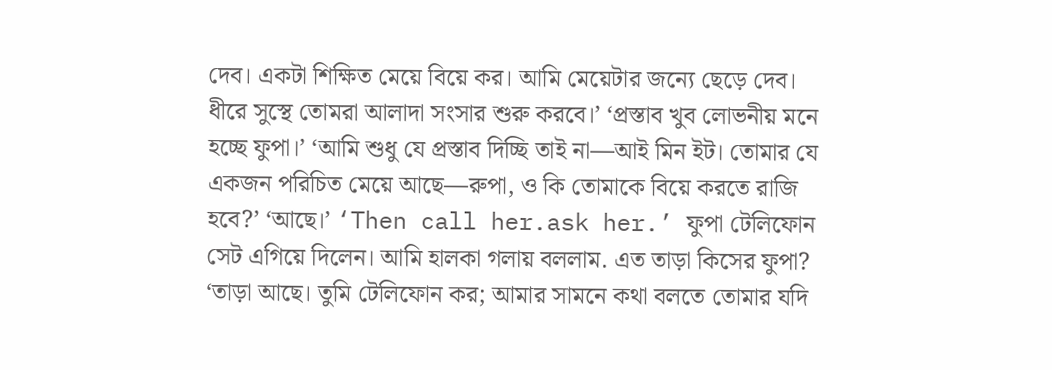দেব। একটা শিক্ষিত মেয়ে বিয়ে কর। আমি মেয়েটার জন্যে ছেড়ে দেব। ধীরে সুস্থে তোমরা আলাদা সংসার শুরু করবে।’ ‘প্রস্তাব খুব লোভনীয় মনে হচ্ছে ফুপা।’ ‘আমি শুধু যে প্রস্তাব দিচ্ছি তাই না—আই মিন ইট। তোমার যে একজন পরিচিত মেয়ে আছে—রুপা, ও কি তোমাকে বিয়ে করতে রাজি হবে?’ ‘আছে।’ ‘Then call her.ask her.’ ফুপা টেলিফোন সেট এগিয়ে দিলেন। আমি হালকা গলায় বললাম. এত তাড়া কিসের ফুপা? ‘তাড়া আছে। তুমি টেলিফোন কর; আমার সামনে কথা বলতে তোমার যদি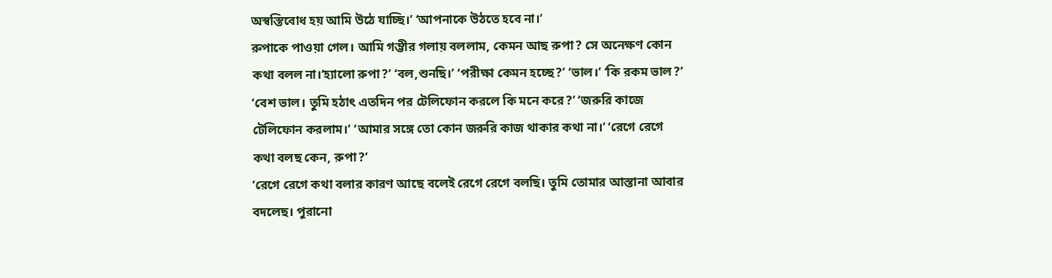অস্বস্তিবোধ হয় আমি উঠে যাচ্ছি।’ ‘আপনাকে উঠতে হবে না।’
রুপাকে পাওয়া গেল। আমি গম্ভীর গলায় বললাম, কেমন আছ রুপা? সে অনেক্ষণ কোন কথা বলল না।‘হ্যালো রুপা?’ ‘বল,শুনছি।’ ‘পরীক্ষা কেমন হচ্ছে?’ ‘ভাল।’ ‘কি রকম ভাল?’ ‘বেশ ভাল। তুমি হঠাৎ এতদিন পর টেলিফোন করলে কি মনে করে?’ ‘জরুরি কাজে টেলিফোন করলাম।’ ‘আমার সঙ্গে তো কোন জরুরি কাজ থাকার কথা না।’ ‘রেগে রেগে কথা বলছ কেন, রুপা?’
‘রেগে রেগে কথা বলার কারণ আছে বলেই রেগে রেগে বলছি। তুমি তোমার আস্তানা আবার বদলেছ। পুরানো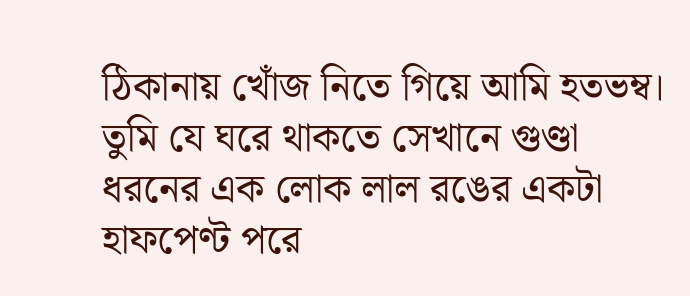ঠিকানায় খোঁজ নিতে গিয়ে আমি হতভম্ব। তুমি যে ঘরে থাকতে সেখানে গুণ্ডা ধরনের এক লোক লাল রঙের একটা হাফপেণ্ট পরে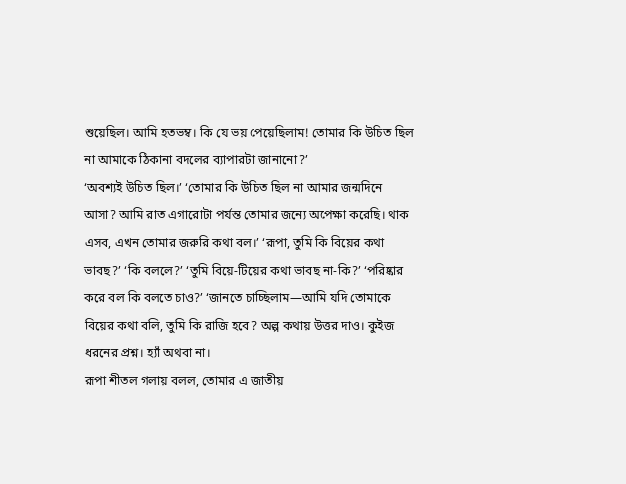শুয়েছিল। আমি হতভম্ব। কি যে ভয় পেয়েছিলাম! তোমার কি উচিত ছিল না আমাকে ঠিকানা বদলের ব্যাপারটা জানানো?’
‘অবশ্যই উচিত ছিল।’ ‘তোমার কি উচিত ছিল না আমার জন্মদিনে আসা? আমি রাত এগারোটা পর্যন্ত তোমার জন্যে অপেক্ষা করেছি। থাক এসব, এখন তোমার জরুরি কথা বল।’ ‘রূপা, তুমি কি বিয়ের কথা ভাবছ?’ ‘কি বললে?’ ‘তুমি বিয়ে-টিয়ের কথা ভাবছ না-কি?’ ‘পরিষ্কার করে বল কি বলতে চাও?’ ‘জানতে চাচ্ছিলাম—আমি যদি তোমাকে বিয়ের কথা বলি, তুমি কি রাজি হবে? অল্প কথায় উত্তর দাও। কুইজ ধরনের প্রশ্ন। হ্যাঁ অথবা না।
রূপা শীতল গলায় বলল, তোমার এ জাতীয়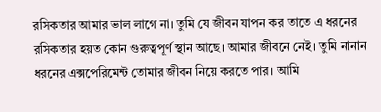রসিকতার আমার ভাল লাগে না। তুমি যে জীবন যাপন কর তাতে এ ধরনের রসিকতার হয়ত কোন গুরুত্বপূর্ণ স্থান আছে। আমার জীবনে নেই। তুমি নানান ধরনের এক্সপেরিমেন্ট তোমার জীবন নিয়ে করতে পার। আমি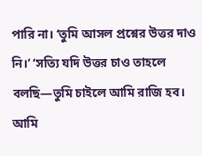পারি না। ‘তুমি আসল প্রশ্নের উত্তর দাও নি।’ ‘সত্যি যদি উত্তর চাও তাহলে বলছি—তুমি চাইলে আমি রাজি হব। আমি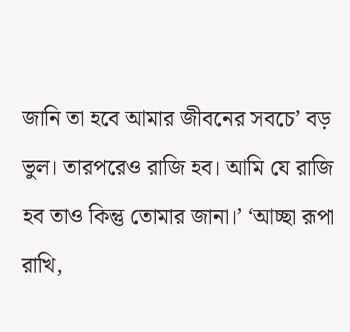জানি তা হবে আমার জীবনের সবচে’ বড় ভুল। তারপরেও রাজি হব। আমি যে রাজি হব তাও কিন্তু তোমার জানা।’ ‘আচ্ছা রূপা রাখি,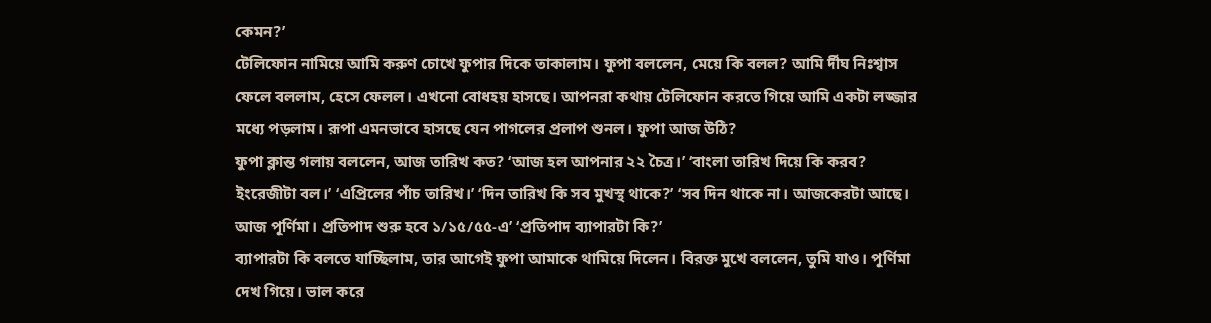কেমন?’
টেলিফোন নামিয়ে আমি করুণ চোখে ফুপার দিকে তাকালাম। ফুপা বললেন, মেয়ে কি বলল? আমি র্দীঘ নিঃশ্বাস ফেলে বললাম, হেসে ফেলল। এখনো বোধহয় হাসছে। আপনরা কথায় টেলিফোন করতে গিয়ে আমি একটা লজ্জার মধ্যে পড়লাম। রূপা এমনভাবে হাসছে যেন পাগলের প্রলাপ শুনল। ফুপা আজ উঠি?
ফুপা ক্লান্ত গলায় বললেন, আজ তারিখ কত? ‘আজ হল আপনার ২২ চৈত্র।’ ‘বাংলা তারিখ দিয়ে কি করব? ইংরেজীটা বল।’ ‘এপ্রিলের পাঁচ তারিখ।’ ‘দিন তারিখ কি সব মুখস্থ থাকে?’ ‘সব দিন থাকে না। আজকেরটা আছে। আজ পূর্ণিমা। প্রতিপাদ শুরু হবে ১/১৫/৫৫-এ’ ‘প্রতিপাদ ব্যাপারটা কি?’
ব্যাপারটা কি বলতে যাচ্ছিলাম, তার আগেই ফুপা আমাকে থামিয়ে দিলেন। বিরক্ত মুখে বললেন, তুমি যাও। পূর্ণিমা দেখ গিয়ে। ভাল করে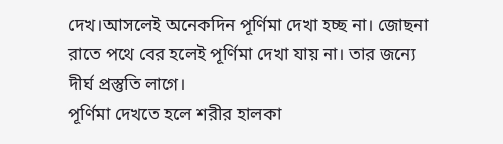দেখ।আসলেই অনেকদিন পূর্ণিমা দেখা হচ্ছ না। জোছনা রাতে পথে বের হলেই পূর্ণিমা দেখা যায় না। তার জন্যে দীর্ঘ প্রস্তুতি লাগে।
পূর্ণিমা দেখতে হলে শরীর হালকা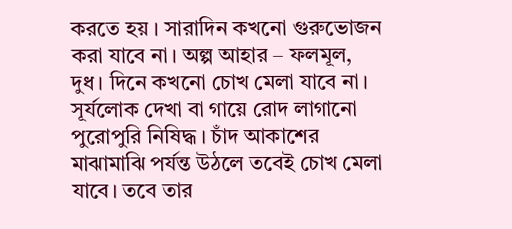করতে হয় । সারাদিন কখনো গুরুভোজন করা যাবে না। অল্প আহার – ফলমূল, দুধ। দিনে কখনো চোখ মেলা যাবে না। সূর্যলোক দেখা বা গায়ে রোদ লাগানো পুরোপুরি নিষিদ্ধ। চাঁদ আকাশের মাঝামাঝি পর্যন্ত উঠলে তবেই চোখ মেলা যাবে। তবে তার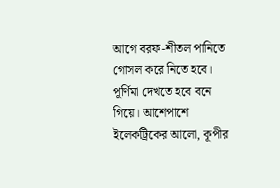আগে বরফ-শীতল পানিতে গোসল করে নিতে হবে। পূর্ণিমা দেখতে হবে বনে গিয়ে। আশেপাশে ইলেকট্রিকের আলো, কূপীর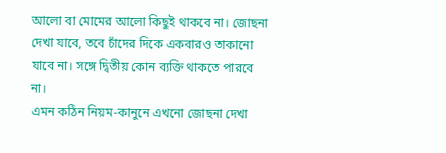আলো বা মোমের আলো কিছুই থাকবে না। জোছনা দেখা যাবে, তবে চাঁদের দিকে একবারও তাকানো যাবে না। সঙ্গে দ্বিতীয় কোন ব্যক্তি থাকতে পারবে না।
এমন কঠিন নিয়ম-কানুনে এখনো জোছনা দেখা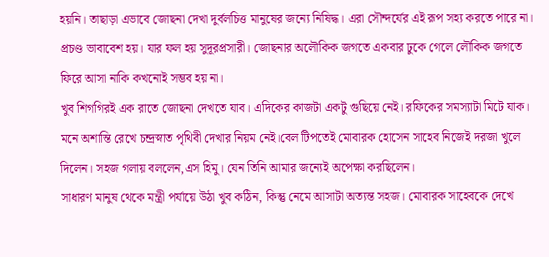হয়নি। তাছাড়া এভাবে জোছনা দেখা দুর্বলচিত্ত মানুষের জন্যে নিষিদ্ধ। এরা সৌন্দর্যের এই রূপ সহ্য করতে পারে না। প্রচণ্ড ভাবাবেশ হয়। যার ফল হয় সুদূরপ্রসারী। জোছনার অলৌকিক জগতে একবার ঢুকে গেলে লৌকিক জগতে ফিরে আসা নাকি কখনোই সম্ভব হয় না।
খুব শিগগিরই এক রাতে জোছনা দেখতে যাব। এদিকের কাজটা একটু গুছিয়ে নেই। রফিকের সমস্যাটা মিটে যাক। মনে অশান্তি রেখে চন্দ্রস্নাত পৃথিবী দেখার নিয়ম নেই।বেল টিপতেই মোবারক হোসেন সাহেব নিজেই দরজা খুলে দিলেন। সহজ গলায় বললেন,এস হিমু। যেন তিনি আমার জন্যেই অপেক্ষা করছিলেন।
সাধারণ মানুষ থেকে মন্ত্রী পর্যায়ে উঠা খুব কঠিন, কিন্তু নেমে আসাটা অত্যন্ত সহজ। মোবারক সাহেবকে দেখে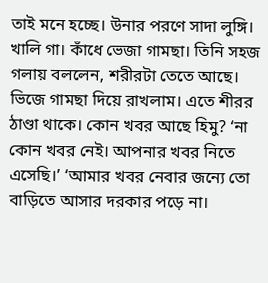তাই মনে হচ্ছে। উনার পরণে সাদা লুঙ্গি। খালি গা। কাঁধে ভেজা গামছা। তিনি সহজ গলায় বললেন, শরীরটা তেতে আছে। ভিজে গামছা দিয়ে রাখলাম। এতে শীরর ঠাণ্ডা থাকে। কোন খবর আছে হিমু? ‘না কোন খবর নেই। আপনার খবর নিতে এসেছি।’ ‘আমার খবর নেবার জন্যে তো বাড়িতে আসার দরকার পড়ে না।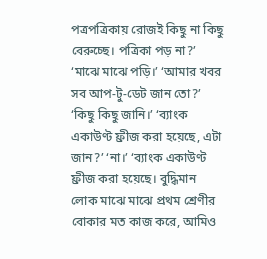পত্রপত্রিকায় রোজই কিছু না কিছু বেরুচ্ছে। পত্রিকা পড় না?’
‘মাঝে মাঝে পড়ি।’ ‘আমার খবর সব আপ-টু-ডেট জান তো?’ ‘কিছু কিছু জানি।’ ‘ব্যাংক একাউণ্ট ফ্রীজ করা হয়েছে, এটা জান?’ ‘না।’ ‘ব্যাংক একাউণ্ট ফ্রীজ করা হয়েছে। বুদ্ধিমান লোক মাঝে মাঝে প্রথম শ্রেণীর বোকার মত কাজ করে, আমিও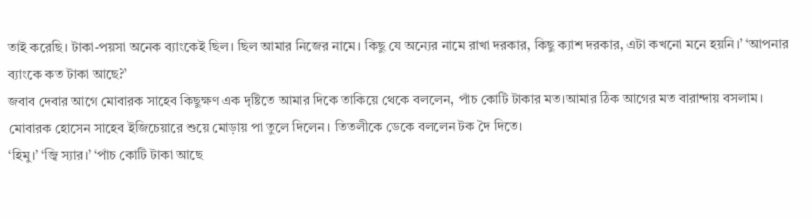তাই করেছি। টাকা-পয়সা অনেক ব্যাংকেই ছিল। ছিল আমার নিজের নামে। কিছু যে অন্যের নামে রাখা দরকার, কিছু ক্যাশ দরকার, এটা কখনো মনে হয়নি।’ ‘আপনার ব্যাংকে কত টাকা আছে?’
জবাব দেবার আগে মোবারক সাহেব কিছুক্ষণ এক দৃষ্টিতে আমার দিকে তাকিয়ে থেকে বললেন, পাঁচ কোটি টাকার মত।আমার ঠিক আগের মত বারান্দায় বসলাম। মোবারক হোসেন সাহেব ইজিচেয়ারে শুয়ে মোড়ায় পা তুলে দিলেন। তিতলীকে ডেকে বললেন টক দৈ দিতে।
‘হিমু।’ ‘জ্বি স্যার।’ ‘পাঁচ কোটি টাকা আছে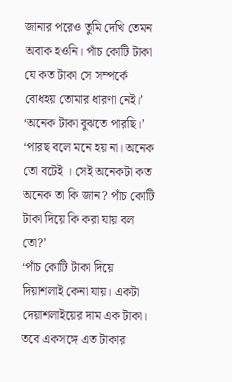জানার পরেও তুমি দেখি তেমন অবাক হওনি। পাঁচ কোটি টাকা যে কত টাকা সে সম্পর্কে বোধহয় তোমার ধারণা নেই।’ ‘অনেক টাকা বুঝতে পারছি।’ ‘পারছ বলে মনে হয় না। অনেক তো বটেই । সেই অনেকটা কত অনেক তা কি জান? পাঁচ কোটি টাকা দিয়ে কি করা যায় বল তো?’
‘পাঁচ কোটি টাকা দিয়ে দিয়াশলাই কেনা যায়। একটা দেয়াশলাইয়ের দাম এক টাকা। তবে একসঙ্গে এত টাকার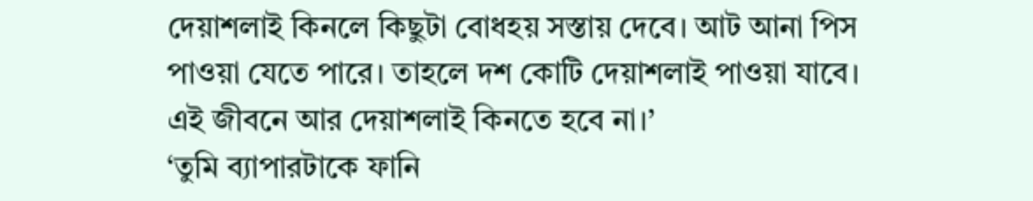দেয়াশলাই কিনলে কিছুটা বোধহয় সস্তায় দেবে। আট আনা পিস পাওয়া যেতে পারে। তাহলে দশ কোটি দেয়াশলাই পাওয়া যাবে। এই জীবনে আর দেয়াশলাই কিনতে হবে না।’
‘তুমি ব্যাপারটাকে ফানি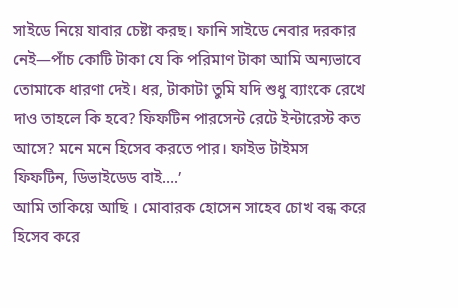সাইডে নিয়ে যাবার চেষ্টা করছ। ফানি সাইডে নেবার দরকার নেই—পাঁচ কোটি টাকা যে কি পরিমাণ টাকা আমি অন্যভাবে তোমাকে ধারণা দেই। ধর, টাকাটা তুমি যদি শুধু ব্যাংকে রেখে দাও তাহলে কি হবে? ফিফটিন পারসেন্ট রেটে ইন্টারেস্ট কত আসে? মনে মনে হিসেব করতে পার। ফাইভ টাইমস ফিফটিন, ডিভাইডেড বাই….’
আমি তাকিয়ে আছি । মোবারক হোসেন সাহেব চোখ বন্ধ করে হিসেব করে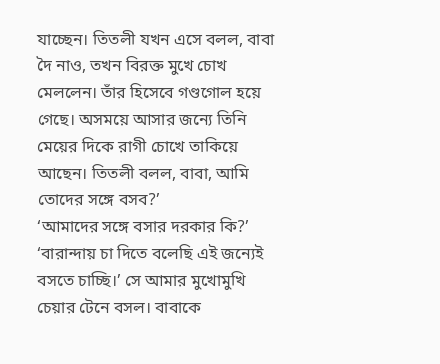যাচ্ছেন। তিতলী যখন এসে বলল, বাবা দৈ নাও, তখন বিরক্ত মুখে চোখ মেললেন। তাঁর হিসেবে গণ্ডগোল হয়ে গেছে। অসময়ে আসার জন্যে তিনি মেয়ের দিকে রাগী চোখে তাকিয়ে আছেন। তিতলী বলল, বাবা, আমি তোদের সঙ্গে বসব?’
‘আমাদের সঙ্গে বসার দরকার কি?’ ‘বারান্দায় চা দিতে বলেছি এই জন্যেই বসতে চাচ্ছি।’ সে আমার মুখোমুখি চেয়ার টেনে বসল। বাবাকে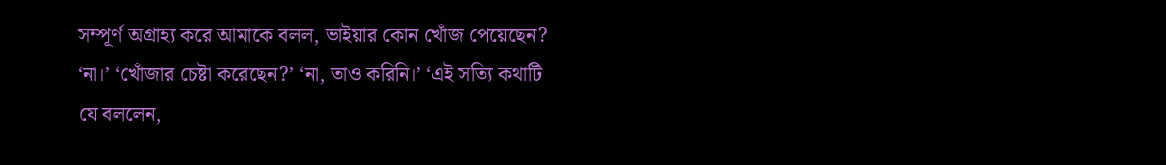সম্পূর্ণ অগ্রাহ্য করে আমাকে বলল, ভাইয়ার কোন খোঁজ পেয়েছেন? ‘না।’ ‘খোঁজার চেষ্টা করেছেন?’ ‘না, তাও করিনি।’ ‘এই সত্যি কথাটি যে বললেন,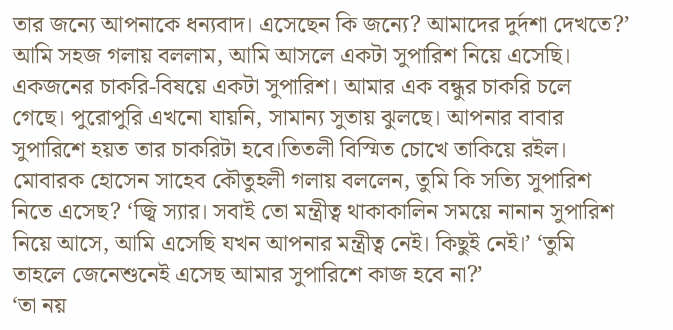তার জন্যে আপনাকে ধন্যবাদ। এসেছেন কি জন্যে? আমাদের দুর্দশা দেখতে?’
আমি সহজ গলায় বললাম, আমি আসলে একটা সুপারিশ নিয়ে এসেছি। একজনের চাকরি-বিষয়ে একটা সুপারিশ। আমার এক বন্ধুর চাকরি চলে গেছে। পুরোপুরি এখনো যায়নি, সামান্য সুতায় ঝুলছে। আপনার বাবার সুপারিশে হয়ত তার চাকরিটা হবে।তিতলী বিস্মিত চোখে তাকিয়ে রইল। মোবারক হোসেন সাহেব কৌতুহলী গলায় বললেন, তুমি কি সত্যি সুপারিশ নিতে এসেছ? ‘জ্বি স্যার। সবাই তো মন্ত্রীত্ব থাকাকালিন সময়ে নানান সুপারিশ নিয়ে আসে, আমি এসেছি যখন আপনার মন্ত্রীত্ব নেই। কিছুই নেই।’ ‘তুমি তাহলে জেনেশুনেই এসেছ আমার সুপারিশে কাজ হবে না?’
‘তা নয়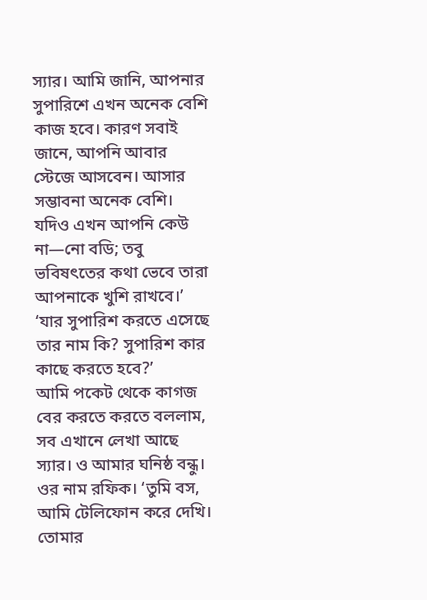স্যার। আমি জানি, আপনার সুপারিশে এখন অনেক বেশি কাজ হবে। কারণ সবাই জানে, আপনি আবার স্টেজে আসবেন। আসার সম্ভাবনা অনেক বেশি। যদিও এখন আপনি কেউ না—নো বডি; তবু ভবিষৎতের কথা ভেবে তারা আপনাকে খুশি রাখবে।’ ‘যার সুপারিশ করতে এসেছে তার নাম কি? সুপারিশ কার কাছে করতে হবে?’
আমি পকেট থেকে কাগজ বের করতে করতে বললাম, সব এখানে লেখা আছে স্যার। ও আমার ঘনিষ্ঠ বন্ধু। ওর নাম রফিক। ‘তুমি বস, আমি টেলিফোন করে দেখি। তোমার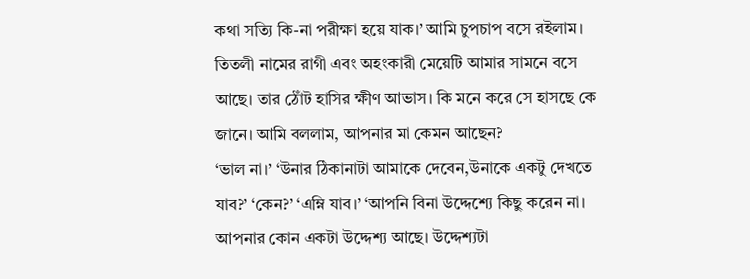কথা সত্যি কি-না পরীক্ষা হয়ে যাক।’ আমি চুপচাপ বসে রইলাম। তিতলী নামের রাগী এবং অহংকারী মেয়েটি আমার সামনে বসে আছে। তার ঠোঁট হাসির ক্ষীণ আভাস। কি মনে করে সে হাসছে কে জানে। আমি বললাম, আপনার মা কেমন আছেন?
‘ভাল না।’ ‘উনার ঠিকানাটা আমাকে দেবেন,উনাকে একটু দেখতে যাব?’ ‘কেন?’ ‘এম্নি যাব।’ ‘আপনি বিনা উদ্দেশ্যে কিছু করেন না। আপনার কোন একটা উদ্দেশ্য আছে। উদ্দেশ্যটা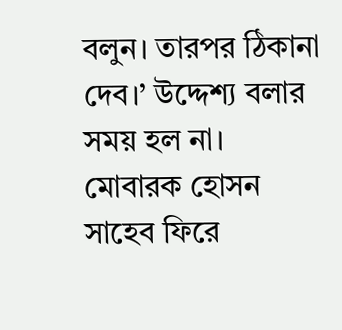বলুন। তারপর ঠিকানা দেব।’ উদ্দেশ্য বলার সময় হল না। মোবারক হোসন সাহেব ফিরে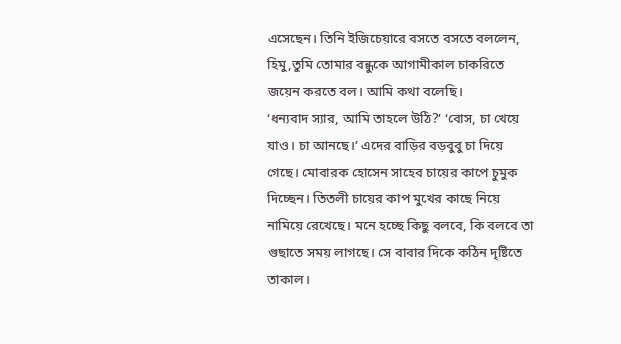এসেছেন। তিনি ইজিচেয়ারে বসতে বসতে বললেন, হিমু,তুমি তোমার বন্ধুকে আগামীকাল চাকরিতে জয়েন করতে বল। আমি কথা বলেছি।
‘ধন্যবাদ স্যার, আমি তাহলে উঠি?’ ‘বোস, চা খেয়ে যাও। চা আনছে।’ এদের বাড়ির বড়বুবু চা দিয়ে গেছে। মোবারক হোসেন সাহেব চায়ের কাপে চুমুক দিচ্ছেন। তিতলী চায়ের কাপ মুখের কাছে নিয়ে নামিয়ে রেখেছে। মনে হচ্ছে কিছু বলবে, কি বলবে তা গুছাতে সময় লাগছে। সে বাবার দিকে কঠিন দৃষ্টিতে তাকাল।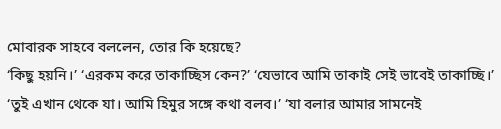মোবারক সাহবে বললেন, তোর কি হয়েছে?
‘কিছু হয়নি।’ ‘এরকম করে তাকাচ্ছিস কেন?’ ‘যেভাবে আমি তাকাই সেই ভাবেই তাকাচ্ছি।’ ‘তুই এখান থেকে যা। আমি হিমুর সঙ্গে কথা বলব।’ ‘যা বলার আমার সামনেই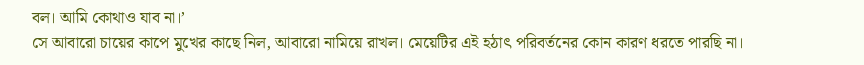বল। আমি কোথাও যাব না।’
সে আবারো চায়ের কাপে মুখের কাছে নিল, আবারো নামিয়ে রাখল। মেয়েটির এই হঠাৎ পরিবর্তনের কোন কারণ ধরতে পারছি না।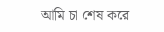আমি চা শেষ করে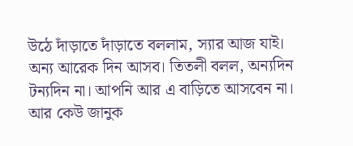উঠে দাঁড়াতে দাঁড়াতে বললাম, স্যার আজ যাই। অন্য আরেক দিন আসব। তিতলী বলল, অন্যদিন টন্যদিন না। আপনি আর এ বাড়িতে আসবেন না। আর কেউ জানুক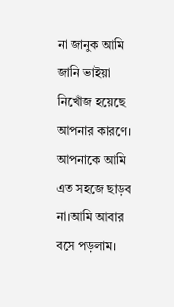না জানুক আমি জানি ভাইয়া নিখোঁজ হয়েছে আপনার কারণে। আপনাকে আমি এত সহজে ছাড়ব না।আমি আবার বসে পড়লাম।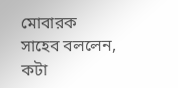মোবারক সাহেব বললেন, কটা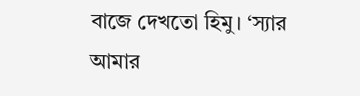বাজে দেখতো হিমু। ‘স্যার আমার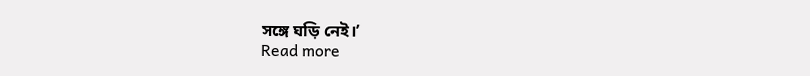সঙ্গে ঘড়ি নেই।’
Read more